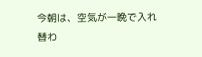今朝は、空気が一晩で入れ替わ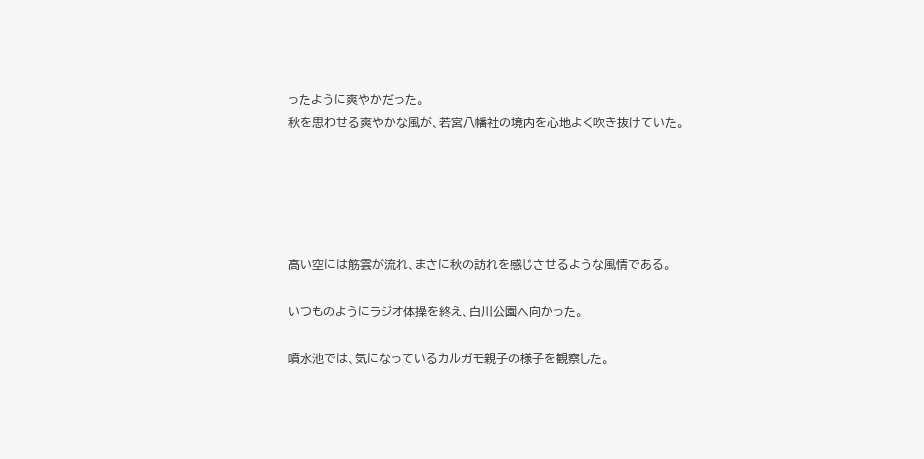ったように爽やかだった。
秋を思わせる爽やかな風が、若宮八幡社の境内を心地よく吹き抜けていた。





高い空には筋雲が流れ、まさに秋の訪れを感じさせるような風情である。

いつものようにラジオ体操を終え、白川公園へ向かった。

噴水池では、気になっているカルガモ親子の様子を観察した。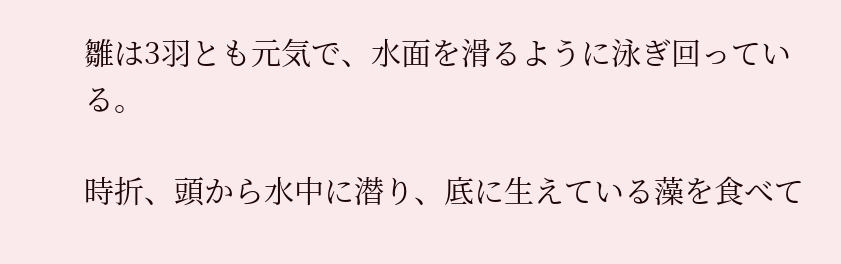雛は3羽とも元気で、水面を滑るように泳ぎ回っている。

時折、頭から水中に潜り、底に生えている藻を食べて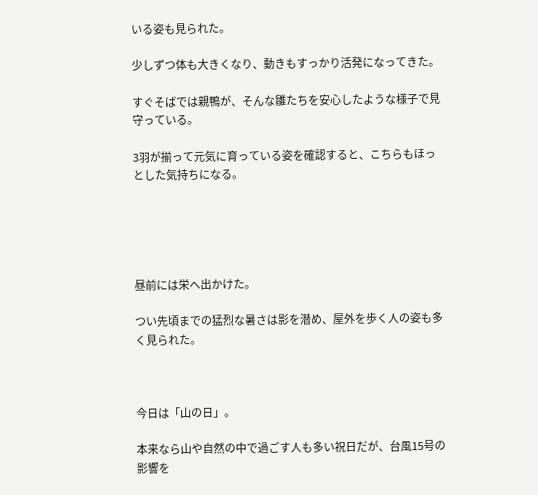いる姿も見られた。

少しずつ体も大きくなり、動きもすっかり活発になってきた。

すぐそばでは親鴨が、そんな雛たちを安心したような様子で見守っている。

3羽が揃って元気に育っている姿を確認すると、こちらもほっとした気持ちになる。





昼前には栄へ出かけた。

つい先頃までの猛烈な暑さは影を潜め、屋外を歩く人の姿も多く見られた。



今日は「山の日」。

本来なら山や自然の中で過ごす人も多い祝日だが、台風15号の影響を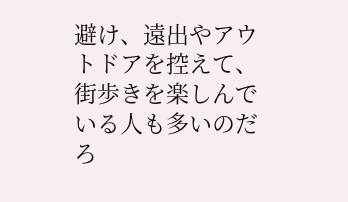避け、遠出やアウトドアを控えて、街歩きを楽しんでいる人も多いのだろ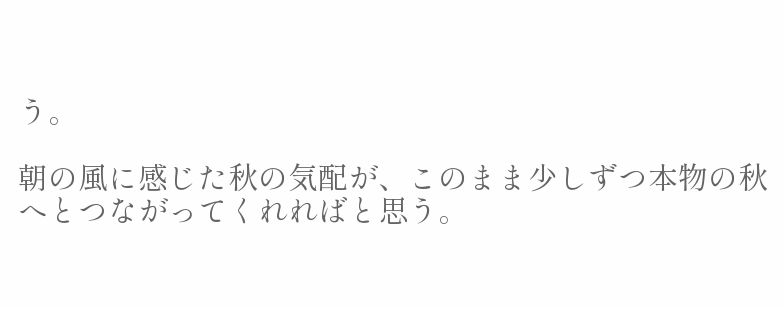う。

朝の風に感じた秋の気配が、このまま少しずつ本物の秋へとつながってくれればと思う。